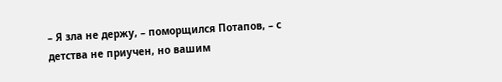– Я зла не держу, – поморщился Потапов, – с детства не приучен, но вашим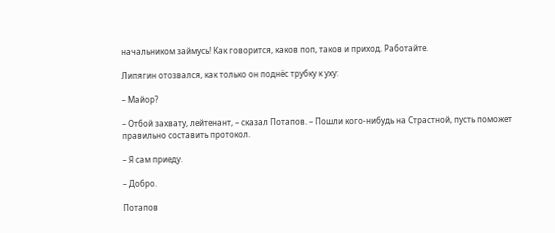начальником займусь! Как говорится, каков поп, таков и приход. Работайте.

Липягин отозвался, как только он поднёс трубку к уху:

– Майор?

– Отбой захвату, лейтенант, – сказал Потапов. – Пошли кого-нибудь на Страстной, пусть поможет правильно составить протокол.

– Я сам приеду.

– Добро.

Потапов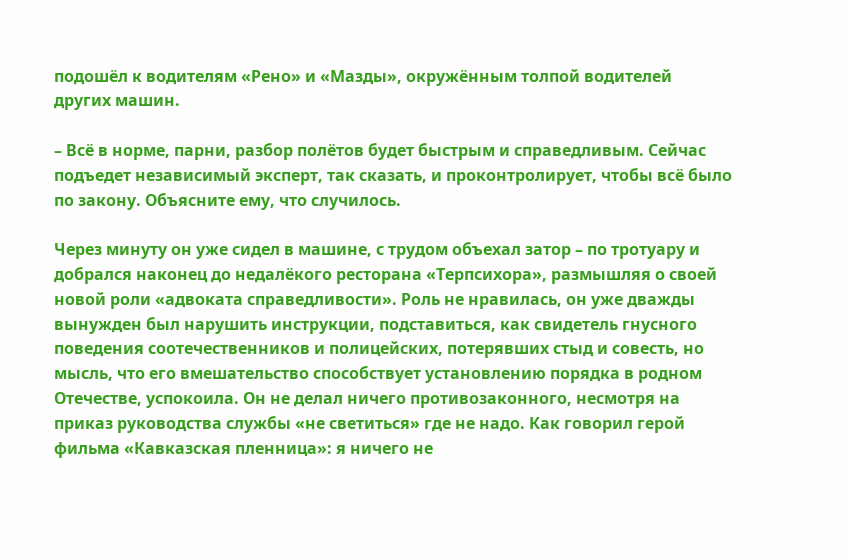подошёл к водителям «Рено» и «Мазды», окружённым толпой водителей других машин.

– Всё в норме, парни, разбор полётов будет быстрым и справедливым. Сейчас подъедет независимый эксперт, так сказать, и проконтролирует, чтобы всё было по закону. Объясните ему, что случилось.

Через минуту он уже сидел в машине, с трудом объехал затор – по тротуару и добрался наконец до недалёкого ресторана «Терпсихора», размышляя о своей новой роли «адвоката справедливости». Роль не нравилась, он уже дважды вынужден был нарушить инструкции, подставиться, как свидетель гнусного поведения соотечественников и полицейских, потерявших стыд и совесть, но мысль, что его вмешательство способствует установлению порядка в родном Отечестве, успокоила. Он не делал ничего противозаконного, несмотря на приказ руководства службы «не светиться» где не надо. Как говорил герой фильма «Кавказская пленница»: я ничего не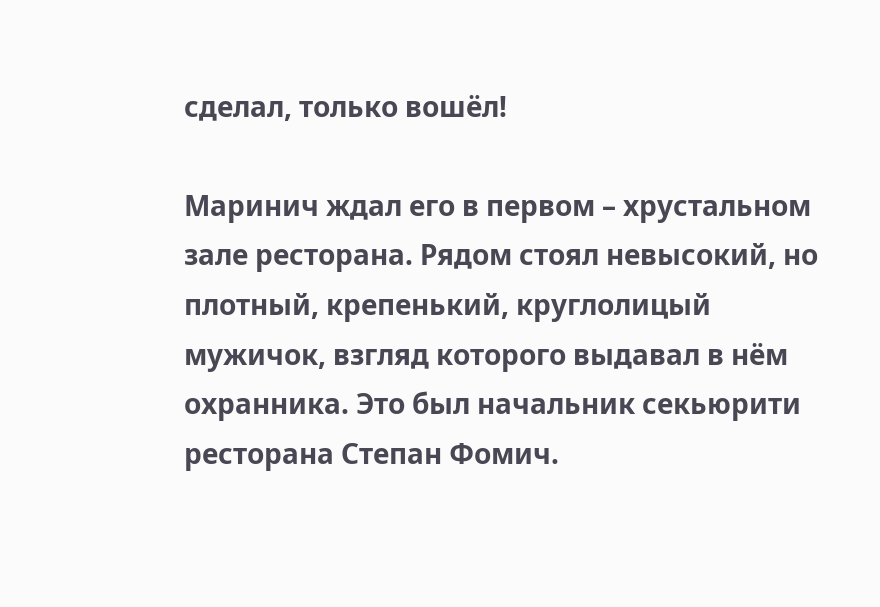сделал, только вошёл!

Маринич ждал его в первом – хрустальном зале ресторана. Рядом стоял невысокий, но плотный, крепенький, круглолицый мужичок, взгляд которого выдавал в нём охранника. Это был начальник секьюрити ресторана Степан Фомич.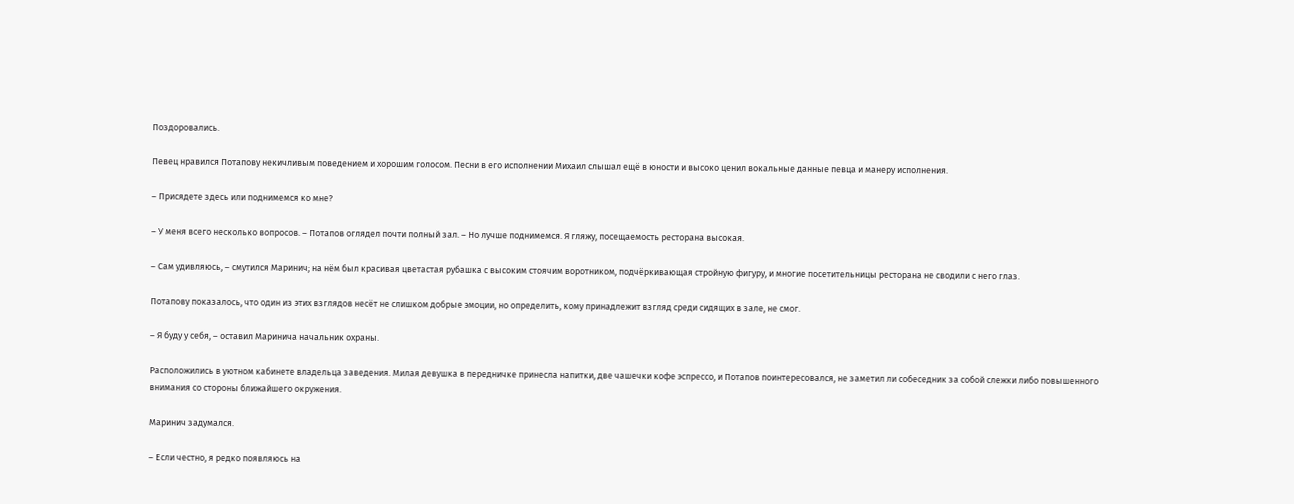Поздоровались.

Певец нравился Потапову некичливым поведением и хорошим голосом. Песни в его исполнении Михаил слышал ещё в юности и высоко ценил вокальные данные певца и манеру исполнения.

– Присядете здесь или поднимемся ко мне?

– У меня всего несколько вопросов. – Потапов оглядел почти полный зал. – Но лучше поднимемся. Я гляжу, посещаемость ресторана высокая.

– Сам удивляюсь, – смутился Маринич; на нём был красивая цветастая рубашка с высоким стоячим воротником, подчёркивающая стройную фигуру, и многие посетительницы ресторана не сводили с него глаз.

Потапову показалось, что один из этих взглядов несёт не слишком добрые эмоции, но определить, кому принадлежит взгляд среди сидящих в зале, не смог.

– Я буду у себя, – оставил Маринича начальник охраны.

Расположились в уютном кабинете владельца заведения. Милая девушка в передничке принесла напитки, две чашечки кофе эспрессо, и Потапов поинтересовался, не заметил ли собеседник за собой слежки либо повышенного внимания со стороны ближайшего окружения.

Маринич задумался.

– Если честно, я редко появляюсь на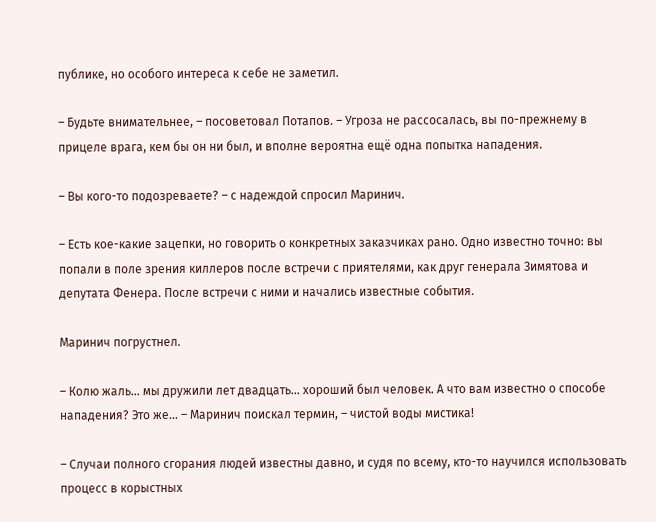публике, но особого интереса к себе не заметил.

– Будьте внимательнее, – посоветовал Потапов. – Угроза не рассосалась, вы по-прежнему в прицеле врага, кем бы он ни был, и вполне вероятна ещё одна попытка нападения.

– Вы кого-то подозреваете? – с надеждой спросил Маринич.

– Есть кое-какие зацепки, но говорить о конкретных заказчиках рано. Одно известно точно: вы попали в поле зрения киллеров после встречи с приятелями, как друг генерала Зимятова и депутата Фенера. После встречи с ними и начались известные события.

Маринич погрустнел.

– Колю жаль… мы дружили лет двадцать… хороший был человек. А что вам известно о способе нападения? Это же… – Маринич поискал термин, – чистой воды мистика!

– Случаи полного сгорания людей известны давно, и судя по всему, кто-то научился использовать процесс в корыстных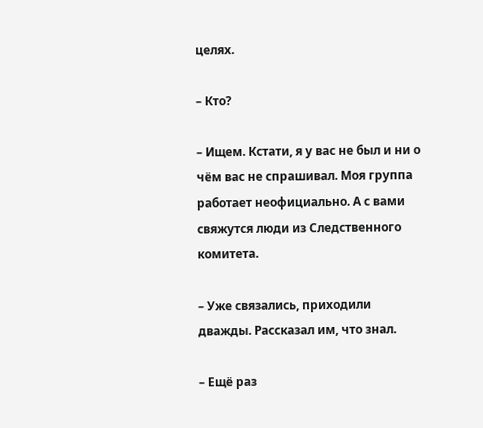целях.

– Кто?

– Ищем. Кстати, я у вас не был и ни о чём вас не спрашивал. Моя группа работает неофициально. А с вами свяжутся люди из Следственного комитета.

– Уже связались, приходили дважды. Рассказал им, что знал.

– Ещё раз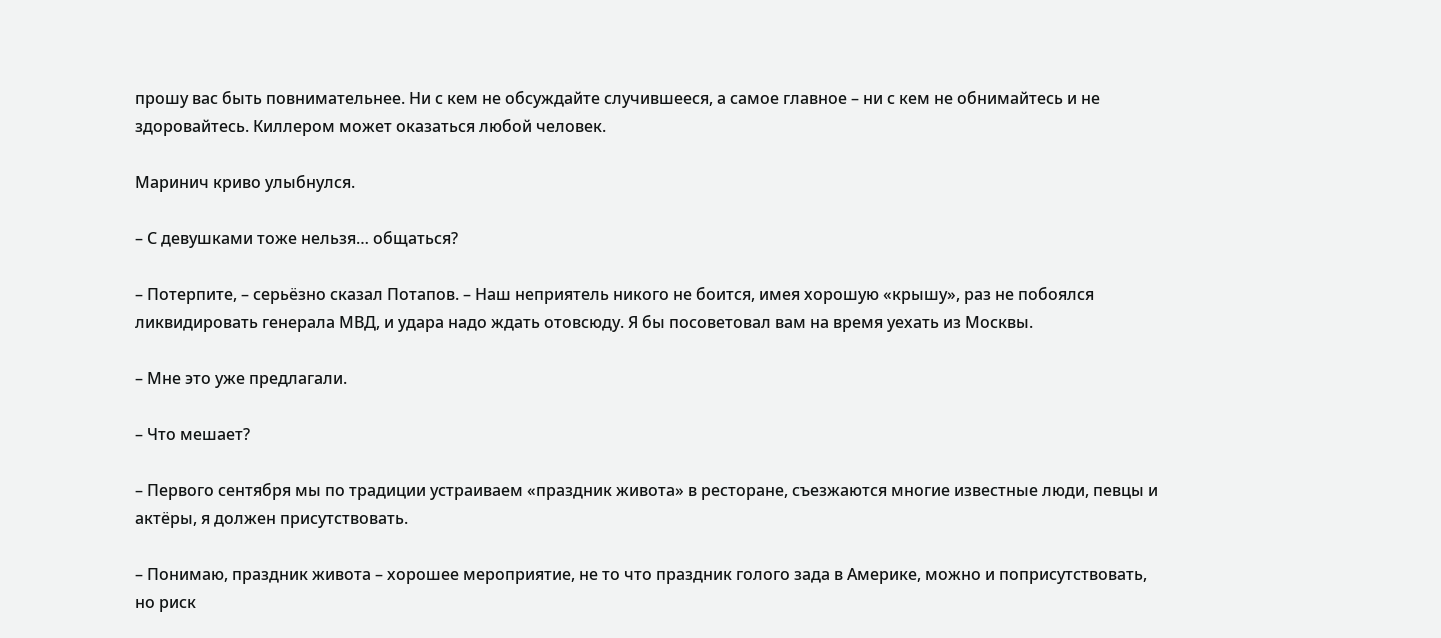прошу вас быть повнимательнее. Ни с кем не обсуждайте случившееся, а самое главное – ни с кем не обнимайтесь и не здоровайтесь. Киллером может оказаться любой человек.

Маринич криво улыбнулся.

– С девушками тоже нельзя… общаться?

– Потерпите, – серьёзно сказал Потапов. – Наш неприятель никого не боится, имея хорошую «крышу», раз не побоялся ликвидировать генерала МВД, и удара надо ждать отовсюду. Я бы посоветовал вам на время уехать из Москвы.

– Мне это уже предлагали.

– Что мешает?

– Первого сентября мы по традиции устраиваем «праздник живота» в ресторане, съезжаются многие известные люди, певцы и актёры, я должен присутствовать.

– Понимаю, праздник живота – хорошее мероприятие, не то что праздник голого зада в Америке, можно и поприсутствовать, но риск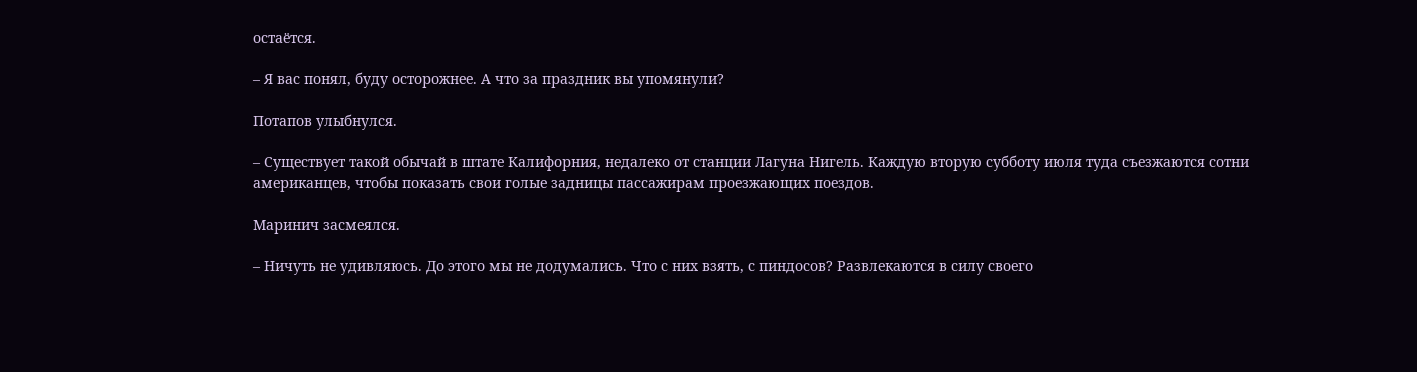остаётся.

– Я вас понял, буду осторожнее. А что за праздник вы упомянули?

Потапов улыбнулся.

– Существует такой обычай в штате Калифорния, недалеко от станции Лагуна Нигель. Каждую вторую субботу июля туда съезжаются сотни американцев, чтобы показать свои голые задницы пассажирам проезжающих поездов.

Маринич засмеялся.

– Ничуть не удивляюсь. До этого мы не додумались. Что с них взять, с пиндосов? Развлекаются в силу своего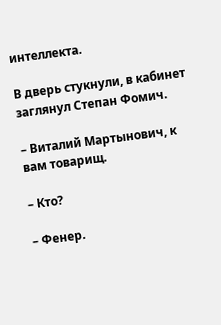интеллекта.

В дверь стукнули, в кабинет заглянул Степан Фомич.

– Виталий Мартынович, к вам товарищ.

– Кто?

– Фенер.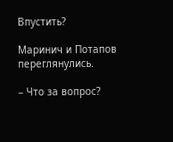Впустить?

Маринич и Потапов переглянулись.

– Что за вопрос?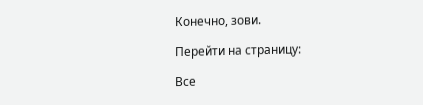Конечно, зови.

Перейти на страницу:

Все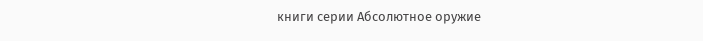книги серии Абсолютное оружие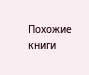Похожие книги